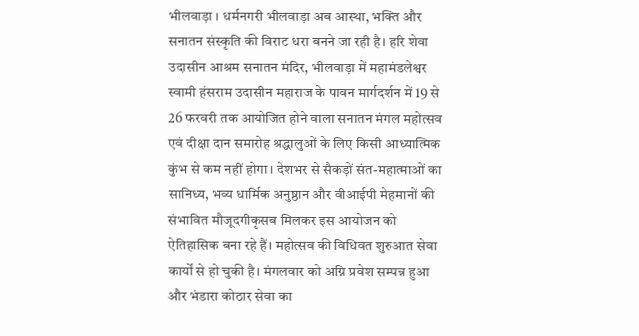भीलवाड़ा । धर्मनगरी भीलवाड़ा अब आस्था, भक्ति और सनातन संस्कृति की विराट धरा बनने जा रही है। हरि शेवा उदासीन आश्रम सनातन मंदिर, भीलवाड़ा में महामंडलेश्वर स्वामी हंसराम उदासीन महाराज के पावन मार्गदर्शन में 19 से 26 फरवरी तक आयोजित होने वाला सनातन मंगल महोत्सव एवं दीक्षा दान समारोह श्रद्धालुओं के लिए किसी आध्यात्मिक कुंभ से कम नहीं होगा। देशभर से सैकड़ों संत-महात्माओं का सानिध्य, भव्य धार्मिक अनुष्ठान और वीआईपी मेहमानों की संभावित मौजूदगीकृसब मिलकर इस आयोजन को ऐतिहासिक बना रहे हैं। महोत्सव की विधिवत शुरुआत सेवा कार्यों से हो चुकी है। मंगलवार को अग्नि प्रवेश सम्पन्न हुआ और भंडारा कोठार सेवा का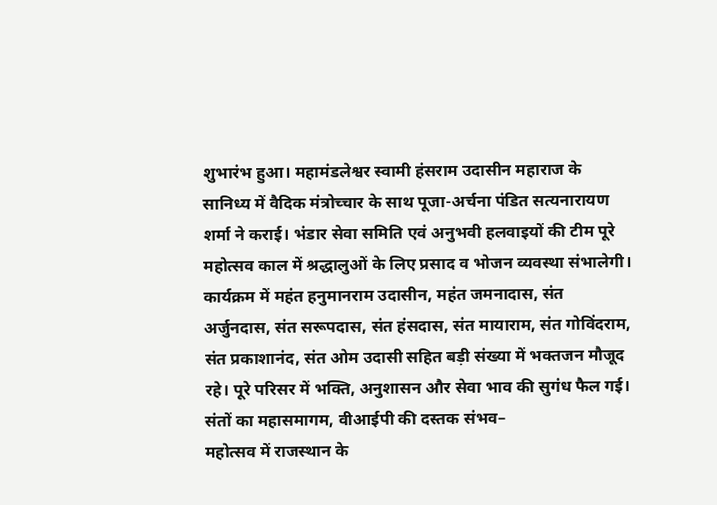शुभारंभ हुआ। महामंडलेश्वर स्वामी हंसराम उदासीन महाराज के सानिध्य में वैदिक मंत्रोच्चार के साथ पूजा-अर्चना पंडित सत्यनारायण शर्मा ने कराई। भंडार सेवा समिति एवं अनुभवी हलवाइयों की टीम पूरे महोत्सव काल में श्रद्धालुओं के लिए प्रसाद व भोजन व्यवस्था संभालेगी। कार्यक्रम में महंत हनुमानराम उदासीन, महंत जमनादास, संत अर्जुनदास, संत सरूपदास, संत हंसदास, संत मायाराम, संत गोविंदराम, संत प्रकाशानंद, संत ओम उदासी सहित बड़ी संख्या में भक्तजन मौजूद रहे। पूरे परिसर में भक्ति, अनुशासन और सेवा भाव की सुगंध फैल गई।
संतों का महासमागम, वीआईपी की दस्तक संभव–
महोत्सव में राजस्थान के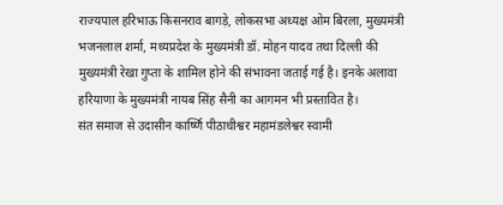राज्यपाल हरिभाऊ किसनराव बागड़े, लोकसभा अध्यक्ष ओम बिरला, मुख्यमंत्री भजनलाल शर्मा, मध्यप्रदेश के मुख्यमंत्री डॉ. मोहन यादव तथा दिल्ली की मुख्यमंत्री रेखा गुप्ता के शामिल होने की संभावना जताई गई है। इनके अलावा हरियाणा के मुख्यमंत्री नायब सिंह सैनी का आगमन भी प्रस्तावित है।
संत समाज से उदासीन कार्ष्णि पीठाधीश्वर महामंडलेश्वर स्वामी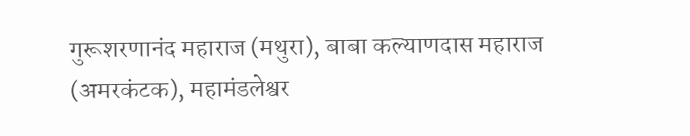गुरूशरणानंद महाराज (मथुरा), बाबा कल्याणदास महाराज (अमरकंटक), महामंडलेश्वर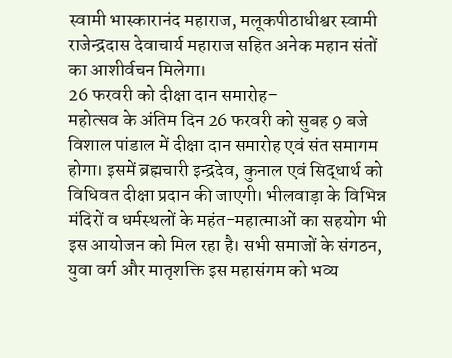स्वामी भास्कारानंद महाराज, मलूकपीठाधीश्वर स्वामी राजेन्द्रदास देवाचार्य महाराज सहित अनेक महान संतों का आशीर्वचन मिलेगा।
26 फरवरी को दीक्षा दान समारोह–
महोत्सव के अंतिम दिन 26 फरवरी को सुबह 9 बजे विशाल पांडाल में दीक्षा दान समारोह एवं संत समागम होगा। इसमें ब्रह्मचारी इन्द्रदेव, कुनाल एवं सिद्धार्थ को विधिवत दीक्षा प्रदान की जाएगी। भीलवाड़ा के विभिन्न मंदिरों व धर्मस्थलों के महंत-महात्माओं का सहयोग भी इस आयोजन को मिल रहा है। सभी समाजों के संगठन, युवा वर्ग और मातृशक्ति इस महासंगम को भव्य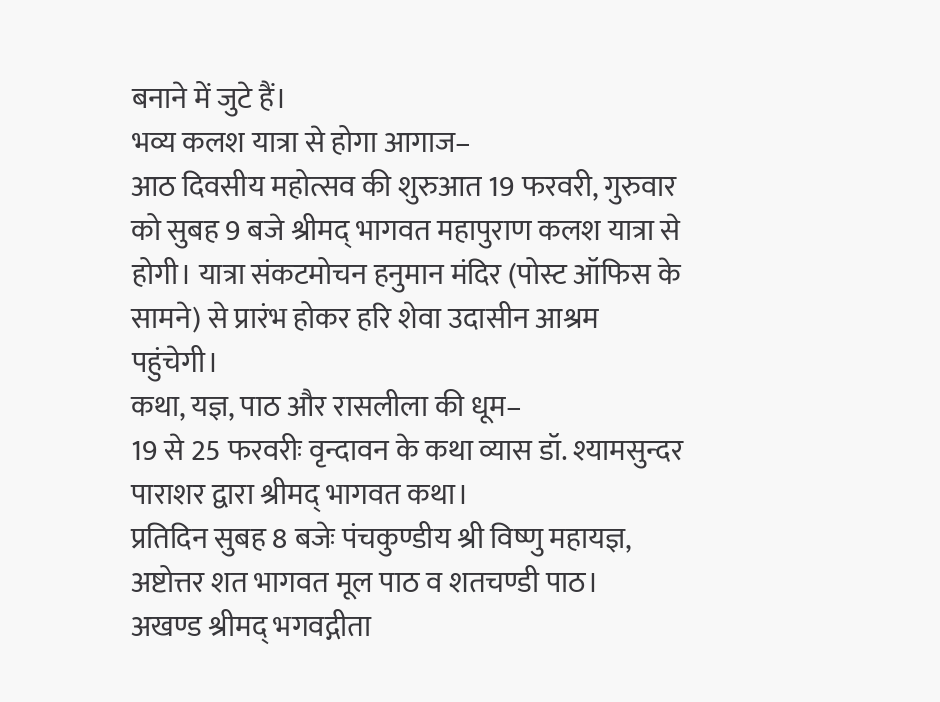बनाने में जुटे हैं।
भव्य कलश यात्रा से होगा आगाज–
आठ दिवसीय महोत्सव की शुरुआत 19 फरवरी, गुरुवार को सुबह 9 बजे श्रीमद् भागवत महापुराण कलश यात्रा से होगी। यात्रा संकटमोचन हनुमान मंदिर (पोस्ट ऑफिस के सामने) से प्रारंभ होकर हरि शेवा उदासीन आश्रम पहुंचेगी।
कथा, यज्ञ, पाठ और रासलीला की धूम–
19 से 25 फरवरीः वृन्दावन के कथा व्यास डॉ. श्यामसुन्दर पाराशर द्वारा श्रीमद् भागवत कथा।
प्रतिदिन सुबह 8 बजेः पंचकुण्डीय श्री विष्णु महायज्ञ, अष्टोत्तर शत भागवत मूल पाठ व शतचण्डी पाठ।
अखण्ड श्रीमद् भगवद्गीता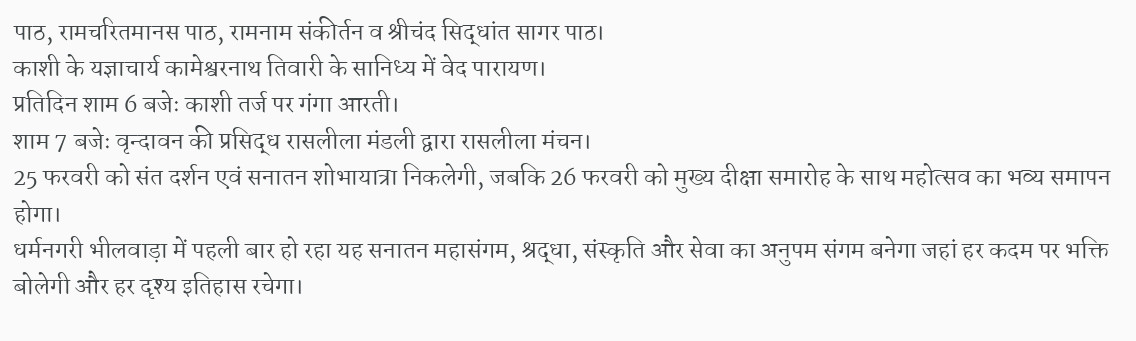पाठ, रामचरितमानस पाठ, रामनाम संकीर्तन व श्रीचंद सिद्धांत सागर पाठ।
काशी के यज्ञाचार्य कामेश्वरनाथ तिवारी के सानिध्य में वेद पारायण।
प्रतिदिन शाम 6 बजेः काशी तर्ज पर गंगा आरती।
शाम 7 बजेः वृन्दावन की प्रसिद्ध रासलीला मंडली द्वारा रासलीला मंचन।
25 फरवरी को संत दर्शन एवं सनातन शोभायात्रा निकलेगी, जबकि 26 फरवरी को मुख्य दीक्षा समारोह के साथ महोत्सव का भव्य समापन होगा।
धर्मनगरी भीलवाड़ा में पहली बार हो रहा यह सनातन महासंगम, श्रद्धा, संस्कृति और सेवा का अनुपम संगम बनेगा जहां हर कदम पर भक्ति बोलेगी और हर दृश्य इतिहास रचेगा।